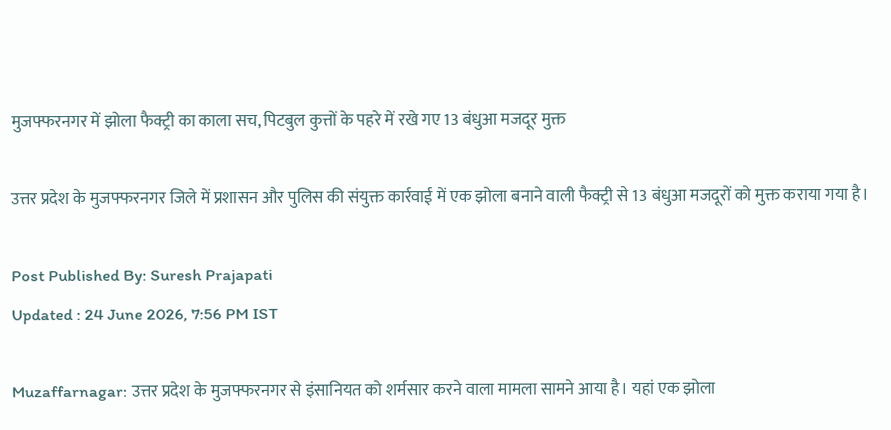मुजफ्फरनगर में झोला फैक्ट्री का काला सच, पिटबुल कुत्तों के पहरे में रखे गए 13 बंधुआ मजदूर मुक्त

उत्तर प्रदेश के मुजफ्फरनगर जिले में प्रशासन और पुलिस की संयुक्त कार्रवाई में एक झोला बनाने वाली फैक्ट्री से 13 बंधुआ मजदूरों को मुक्त कराया गया है।

Post Published By: Suresh Prajapati
Updated : 24 June 2026, 7:56 PM IST

Muzaffarnagar: उत्तर प्रदेश के मुजफ्फरनगर से इंसानियत को शर्मसार करने वाला मामला सामने आया है। यहां एक झोला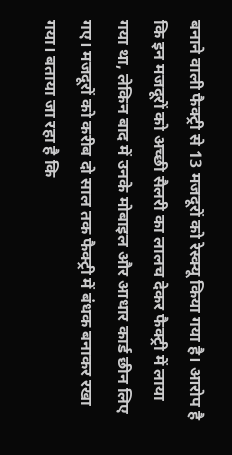बनाने वाली फैक्ट्री से 13 मजदूरों को रेस्क्यू किया गया है। आरोप है कि इन मजदूरों को अच्छी सैलरी का लालच देकर फैक्ट्री में लाया गया था, लेकिन बाद में उनके मोबाइल और आधार कार्ड छीन लिए गए। मजदूरों को करीब दो साल तक फैक्ट्री में बंधक बनाकर रखा गया। बताया जा रहा है कि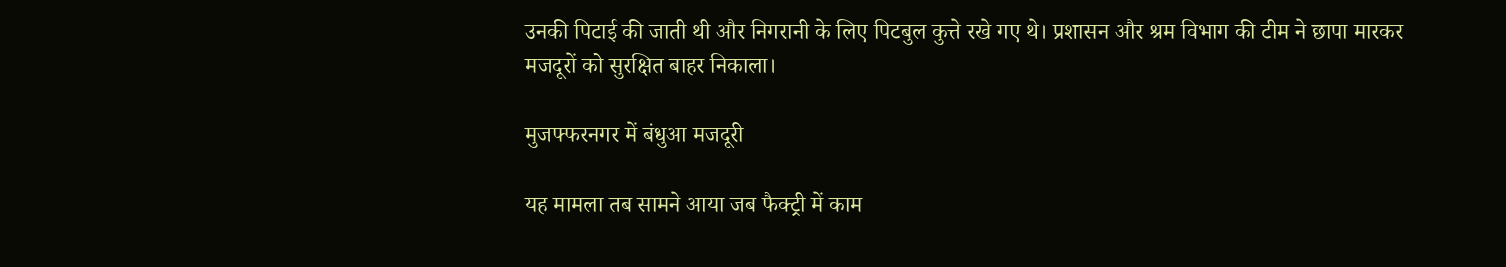उनकी पिटाई की जाती थी और निगरानी के लिए पिटबुल कुत्ते रखे गए थे। प्रशासन और श्रम विभाग की टीम ने छापा मारकर मजदूरों को सुरक्षित बाहर निकाला।

मुजफ्फरनगर में बंधुआ मजदूरी

यह मामला तब सामने आया जब फैक्ट्री में काम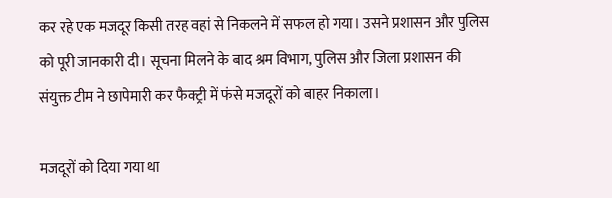कर रहे एक मजदूर किसी तरह वहां से निकलने में सफल हो गया। उसने प्रशासन और पुलिस को पूरी जानकारी दी। सूचना मिलने के बाद श्रम विभाग, पुलिस और जिला प्रशासन की संयुक्त टीम ने छापेमारी कर फैक्ट्री में फंसे मजदूरों को बाहर निकाला।

मजदूरों को दिया गया था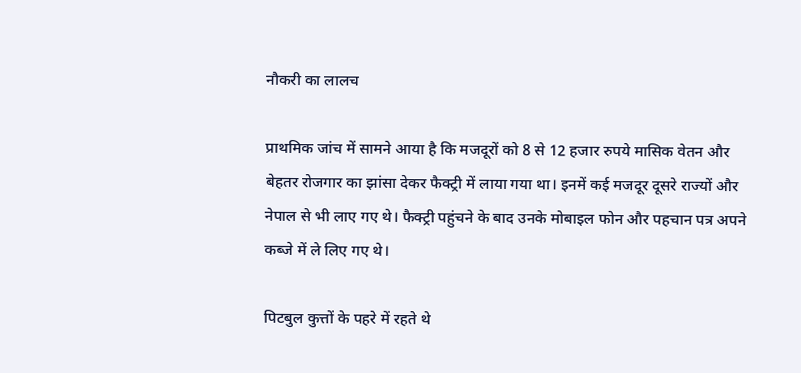नौकरी का लालच

प्राथमिक जांच में सामने आया है कि मजदूरों को 8 से 12 हजार रुपये मासिक वेतन और बेहतर रोजगार का झांसा देकर फैक्ट्री में लाया गया था। इनमें कई मजदूर दूसरे राज्यों और नेपाल से भी लाए गए थे। फैक्ट्री पहुंचने के बाद उनके मोबाइल फोन और पहचान पत्र अपने कब्जे में ले लिए गए थे।

पिटबुल कुत्तों के पहरे में रहते थे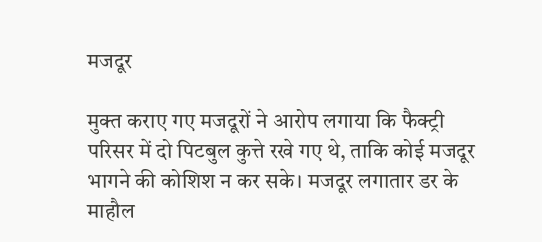मजदूर

मुक्त कराए गए मजदूरों ने आरोप लगाया कि फैक्ट्री परिसर में दो पिटबुल कुत्ते रखे गए थे, ताकि कोई मजदूर भागने की कोशिश न कर सके। मजदूर लगातार डर के माहौल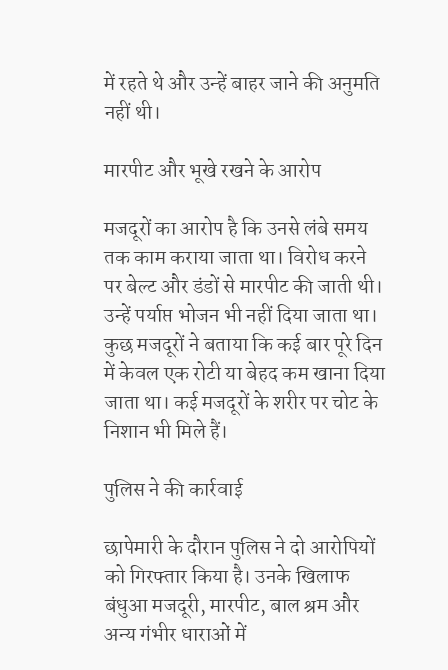में रहते थे और उन्हें बाहर जाने की अनुमति नहीं थी।

मारपीट और भूखे रखने के आरोप

मजदूरों का आरोप है कि उनसे लंबे समय तक काम कराया जाता था। विरोध करने पर बेल्ट और डंडों से मारपीट की जाती थी। उन्हें पर्याप्त भोजन भी नहीं दिया जाता था। कुछ मजदूरों ने बताया कि कई बार पूरे दिन में केवल एक रोटी या बेहद कम खाना दिया जाता था। कई मजदूरों के शरीर पर चोट के निशान भी मिले हैं।

पुलिस ने की कार्रवाई

छापेमारी के दौरान पुलिस ने दो आरोपियों को गिरफ्तार किया है। उनके खिलाफ बंधुआ मजदूरी, मारपीट, बाल श्रम और अन्य गंभीर धाराओं में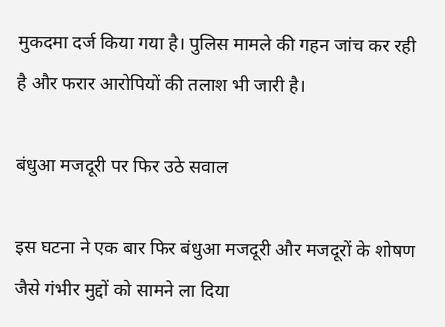मुकदमा दर्ज किया गया है। पुलिस मामले की गहन जांच कर रही है और फरार आरोपियों की तलाश भी जारी है।

बंधुआ मजदूरी पर फिर उठे सवाल

इस घटना ने एक बार फिर बंधुआ मजदूरी और मजदूरों के शोषण जैसे गंभीर मुद्दों को सामने ला दिया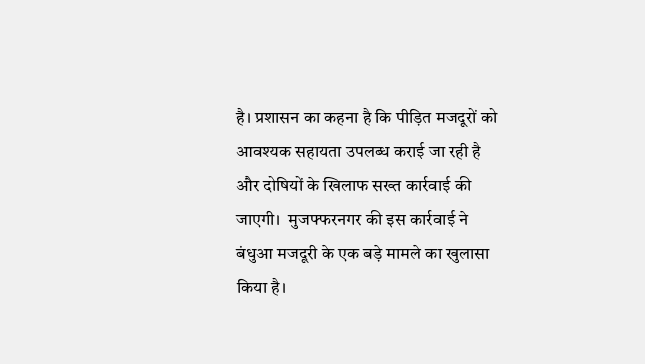है। प्रशासन का कहना है कि पीड़ित मजदूरों को आवश्यक सहायता उपलब्ध कराई जा रही है और दोषियों के खिलाफ सख्त कार्रवाई की जाएगी।  मुजफ्फरनगर की इस कार्रवाई ने बंधुआ मजदूरी के एक बड़े मामले का खुलासा किया है।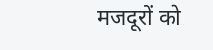मजदूरों को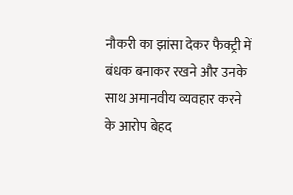नौकरी का झांसा देकर फैक्ट्री में बंधक बनाकर रखने और उनके साथ अमानवीय व्यवहार करने के आरोप बेहद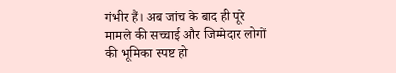गंभीर हैं। अब जांच के बाद ही पूरे मामले की सच्चाई और जिम्मेदार लोगों की भूमिका स्पष्ट हो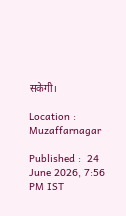सकेगी।

Location :  Muzaffarnagar

Published :  24 June 2026, 7:56 PM IST